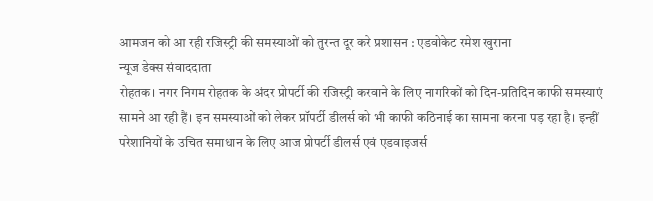आमजन को आ रही रजिस्ट्री की समस्याओं को तुरन्त दूर करे प्रशासन : एडवोकेट रमेश खुराना
न्यूज डेक्स संवाददाता
रोहतक। नगर निगम रोहतक के अंदर प्रोपर्टी की रजिस्ट्री करवाने के लिए नागरिकों को दिन-प्रतिदिन काफी समस्याएं सामने आ रही हैं। इन समस्याओं को लेकर प्रॉपर्टी डीलर्स को भी काफी कठिनाई का सामना करना पड़ रहा है। इन्हीं परेशानियों के उचित समाधान के लिए आज प्रोपर्टी डीलर्स एवं एडवाइजर्स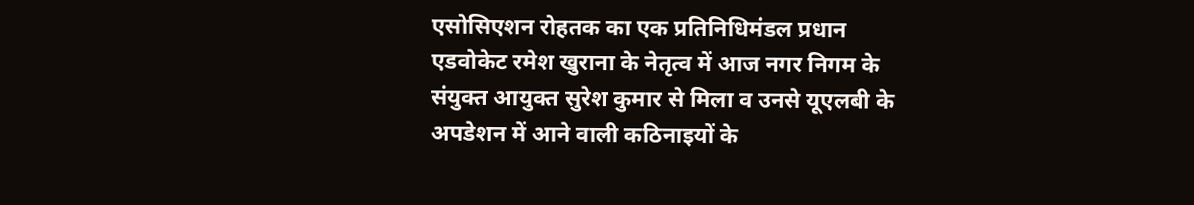एसोसिएशन रोहतक का एक प्रतिनिधिमंडल प्रधान एडवोकेट रमेश खुराना के नेतृत्व में आज नगर निगम के संयुक्त आयुक्त सुरेश कुमार से मिला व उनसे यूएलबी के अपडेशन में आने वाली कठिनाइयों के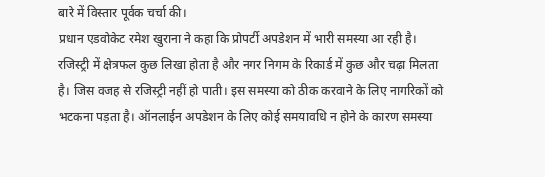बारे में विस्तार पूर्वक चर्चा की।
प्रधान एडवोकेट रमेश खुराना ने कहा कि प्रोपर्टी अपडेशन में भारी समस्या आ रही है। रजिस्ट्री में क्षेत्रफल कुछ लिखा होता है और नगर निगम के रिकार्ड में कुछ और चढ़ा मिलता है। जिस वजह से रजिस्ट्री नहीं हो पाती। इस समस्या को ठीक करवाने के लिए नागरिकों को भटकना पड़ता है। ऑनलाईन अपडेशन के लिए कोई समयावधि न होने के कारण समस्या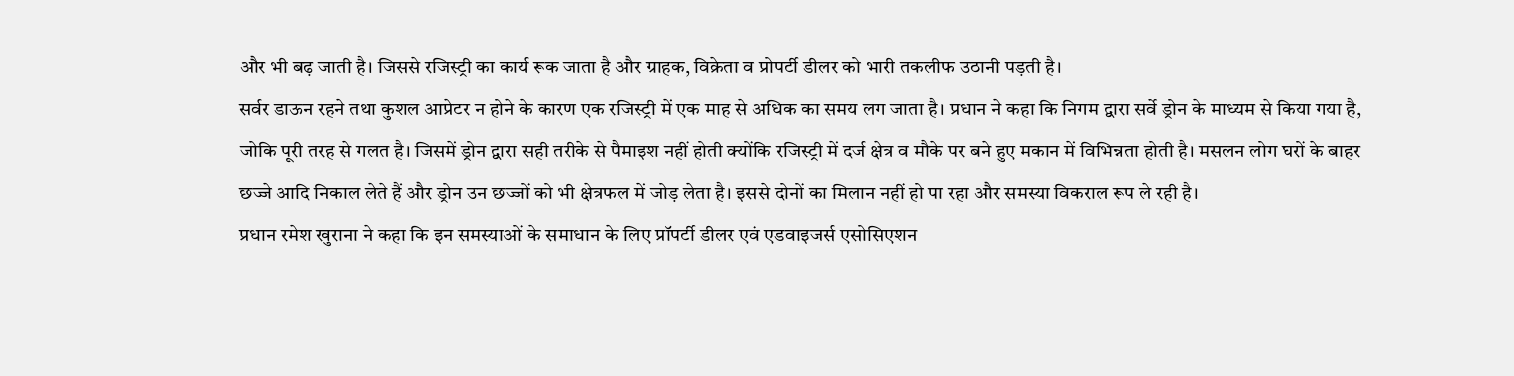और भी बढ़ जाती है। जिससे रजिस्ट्री का कार्य रूक जाता है और ग्राहक, विक्रेता व प्रोपर्टी डीलर को भारी तकलीफ उठानी पड़ती है।
सर्वर डाऊन रहने तथा कुशल आप्रेटर न होने के कारण एक रजिस्ट्री में एक माह से अधिक का समय लग जाता है। प्रधान ने कहा कि निगम द्वारा सर्वे ड्रोन के माध्यम से किया गया है, जोकि पूरी तरह से गलत है। जिसमें ड्रोन द्वारा सही तरीके से पैमाइश नहीं होती क्योंकि रजिस्ट्री में दर्ज क्षेत्र व मौके पर बने हुए मकान में विभिन्नता होती है। मसलन लोग घरों के बाहर छज्जे आदि निकाल लेते हैं और ड्रोन उन छज्जों को भी क्षेत्रफल में जोड़ लेता है। इससे दोनों का मिलान नहीं हो पा रहा और समस्या विकराल रूप ले रही है।
प्रधान रमेश खुराना ने कहा कि इन समस्याओं के समाधान के लिए प्रॉपर्टी डीलर एवं एडवाइजर्स एसोसिएशन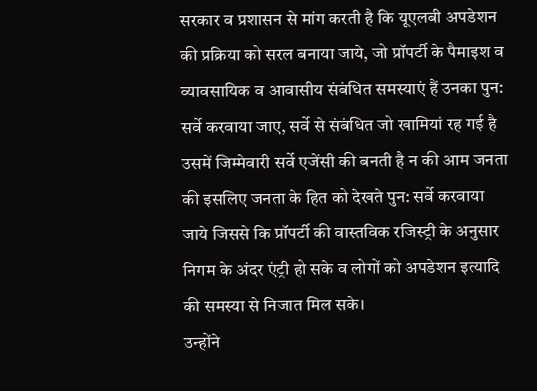सरकार व प्रशासन से मांग करती है कि यूएलबी अपडेशन की प्रक्रिया को सरल बनाया जाये, जो प्रॉपर्टी के पैमाइश व व्यावसायिक व आवासीय संबंधित समस्याएं हैं उनका पुन: सर्वे करवाया जाए, सर्वे से संबंधित जो खामियां रह गई है उसमें जिम्मेवारी सर्वे एजेंसी की बनती है न की आम जनता की इसलिए जनता के हित को देखते पुन: सर्वे करवाया जाये जिससे कि प्रॉपर्टी की वास्तविक रजिस्ट्री के अनुसार निगम के अंदर एंट्री हो सके व लोगों को अपडेशन इत्यादि की समस्या से निजात मिल सके।
उन्होंने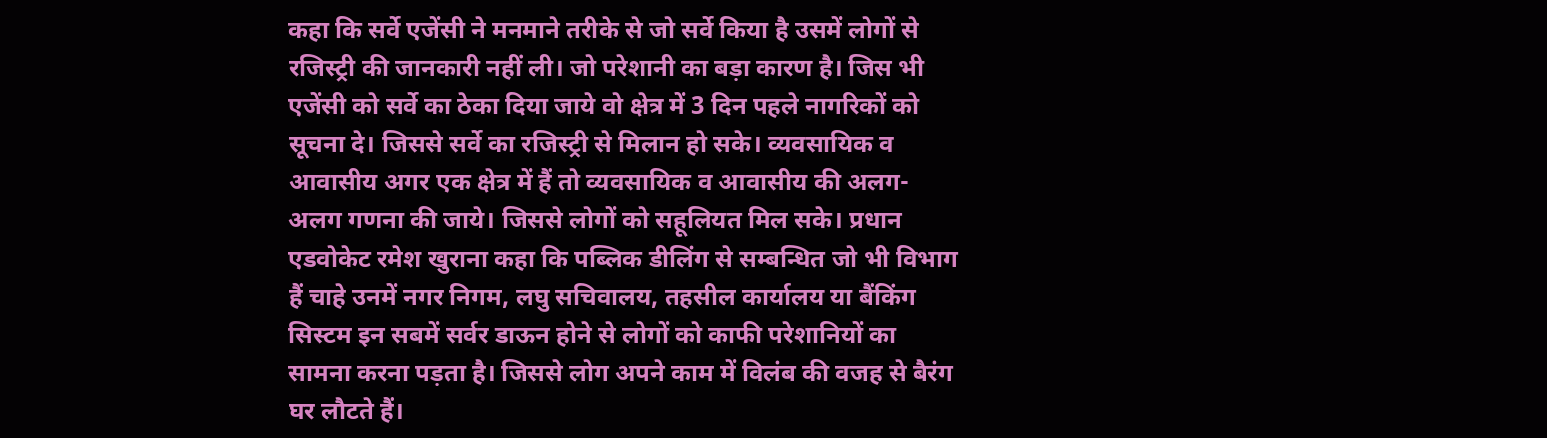कहा कि सर्वे एजेंसी ने मनमाने तरीके से जो सर्वे किया है उसमें लोगों से रजिस्ट्री की जानकारी नहीं ली। जो परेशानी का बड़ा कारण है। जिस भी एजेंसी को सर्वे का ठेका दिया जाये वो क्षेत्र में 3 दिन पहले नागरिकों को सूचना दे। जिससे सर्वे का रजिस्ट्री से मिलान हो सके। व्यवसायिक व आवासीय अगर एक क्षेत्र में हैं तो व्यवसायिक व आवासीय की अलग-अलग गणना की जाये। जिससे लोगों को सहूलियत मिल सके। प्रधान एडवोकेट रमेश खुराना कहा कि पब्लिक डीलिंग से सम्बन्धित जो भी विभाग हैं चाहे उनमें नगर निगम, लघु सचिवालय, तहसील कार्यालय या बैंकिंग सिस्टम इन सबमें सर्वर डाऊन होने से लोगों को काफी परेशानियों का सामना करना पड़ता है। जिससे लोग अपने काम में विलंब की वजह से बैरंग घर लौटते हैं।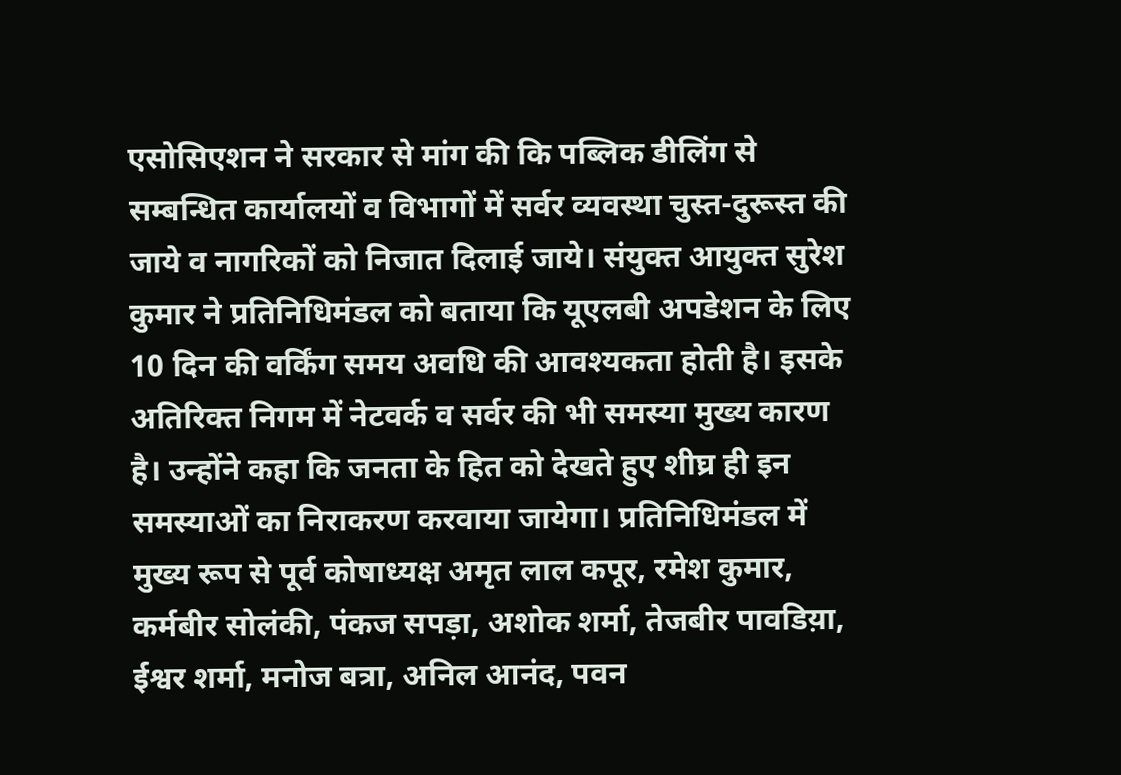एसोसिएशन ने सरकार से मांग की कि पब्लिक डीलिंग से सम्बन्धित कार्यालयों व विभागों में सर्वर व्यवस्था चुस्त-दुरूस्त की जाये व नागरिकों को निजात दिलाई जाये। संयुक्त आयुक्त सुरेश कुमार ने प्रतिनिधिमंडल को बताया कि यूएलबी अपडेशन के लिए 10 दिन की वर्किंग समय अवधि की आवश्यकता होती है। इसके अतिरिक्त निगम में नेटवर्क व सर्वर की भी समस्या मुख्य कारण है। उन्होंने कहा कि जनता के हित को देखते हुए शीघ्र ही इन समस्याओं का निराकरण करवाया जायेगा। प्रतिनिधिमंडल में मुख्य रूप से पूर्व कोषाध्यक्ष अमृत लाल कपूर, रमेश कुमार, कर्मबीर सोलंकी, पंकज सपड़ा, अशोक शर्मा, तेजबीर पावडिय़ा, ईश्वर शर्मा, मनोज बत्रा, अनिल आनंद, पवन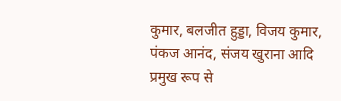कुमार, बलजीत हुड्डा, विजय कुमार, पंकज आनंद, संजय खुराना आदि प्रमुख रूप से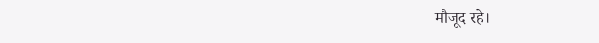मौजूद रहे।